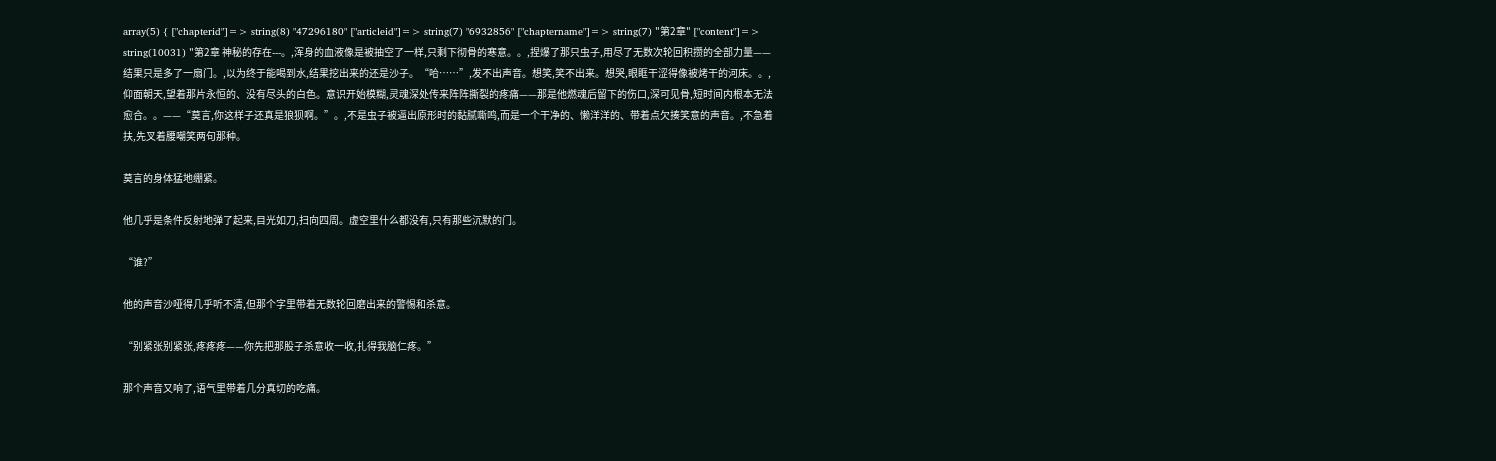array(5) { ["chapterid"]=> string(8) "47296180" ["articleid"]=> string(7) "6932856" ["chaptername"]=> string(7) "第2章" ["content"]=> string(10031) "第2章 神秘的存在---。,浑身的血液像是被抽空了一样,只剩下彻骨的寒意。。,捏爆了那只虫子,用尽了无数次轮回积攒的全部力量——结果只是多了一扇门。,以为终于能喝到水,结果挖出来的还是沙子。“哈……”,发不出声音。想笑,笑不出来。想哭,眼眶干涩得像被烤干的河床。。,仰面朝天,望着那片永恒的、没有尽头的白色。意识开始模糊,灵魂深处传来阵阵撕裂的疼痛——那是他燃魂后留下的伤口,深可见骨,短时间内根本无法愈合。。——“莫言,你这样子还真是狼狈啊。”。,不是虫子被逼出原形时的黏腻嘶鸣,而是一个干净的、懒洋洋的、带着点欠揍笑意的声音。,不急着扶,先叉着腰嘲笑两句那种。

莫言的身体猛地绷紧。

他几乎是条件反射地弹了起来,目光如刀,扫向四周。虚空里什么都没有,只有那些沉默的门。

“谁?”

他的声音沙哑得几乎听不清,但那个字里带着无数轮回磨出来的警惕和杀意。

“别紧张别紧张,疼疼疼——你先把那股子杀意收一收,扎得我脑仁疼。”

那个声音又响了,语气里带着几分真切的吃痛。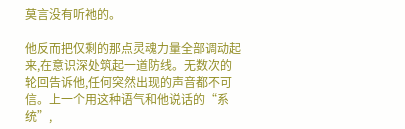莫言没有听祂的。

他反而把仅剩的那点灵魂力量全部调动起来,在意识深处筑起一道防线。无数次的轮回告诉他,任何突然出现的声音都不可信。上一个用这种语气和他说话的“系统”,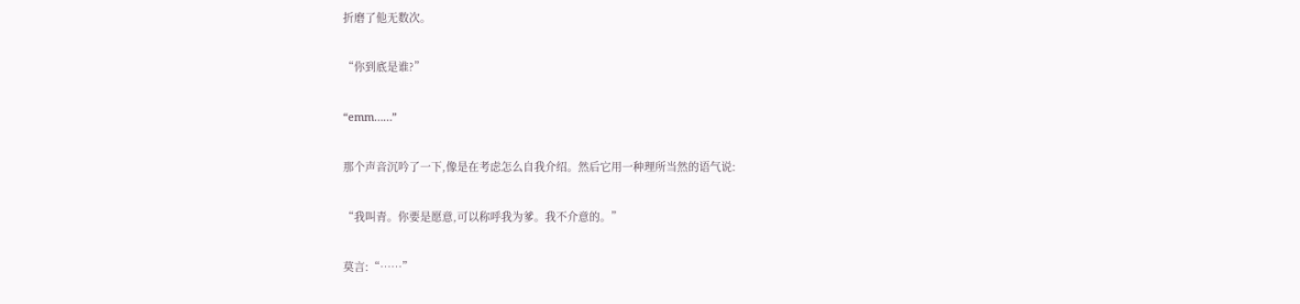折磨了他无数次。

“你到底是谁?”

“emm……”

那个声音沉吟了一下,像是在考虑怎么自我介绍。然后它用一种理所当然的语气说:

“我叫青。你要是愿意,可以称呼我为爹。我不介意的。”

莫言:“……”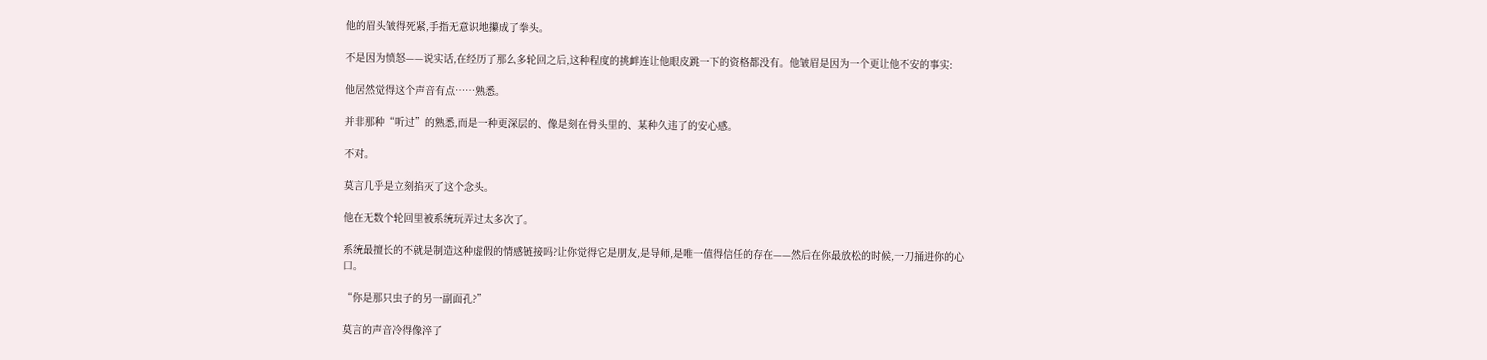他的眉头皱得死紧,手指无意识地攥成了拳头。

不是因为愤怒——说实话,在经历了那么多轮回之后,这种程度的挑衅连让他眼皮跳一下的资格都没有。他皱眉是因为一个更让他不安的事实:

他居然觉得这个声音有点……熟悉。

并非那种“听过”的熟悉,而是一种更深层的、像是刻在骨头里的、某种久违了的安心感。

不对。

莫言几乎是立刻掐灭了这个念头。

他在无数个轮回里被系统玩弄过太多次了。

系统最擅长的不就是制造这种虚假的情感链接吗?让你觉得它是朋友,是导师,是唯一值得信任的存在——然后在你最放松的时候,一刀捅进你的心口。

“你是那只虫子的另一副面孔?”

莫言的声音冷得像淬了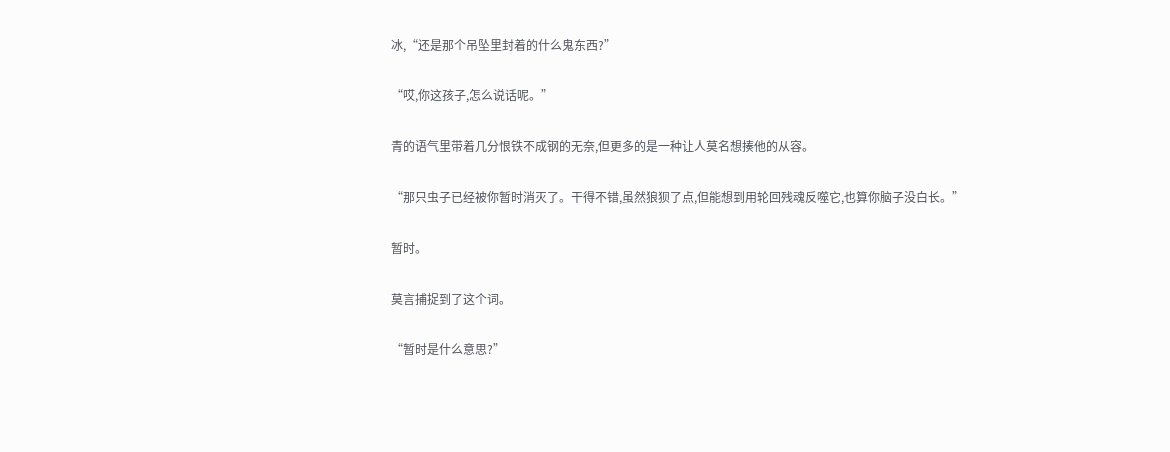冰,“还是那个吊坠里封着的什么鬼东西?”

“哎,你这孩子,怎么说话呢。”

青的语气里带着几分恨铁不成钢的无奈,但更多的是一种让人莫名想揍他的从容。

“那只虫子已经被你暂时消灭了。干得不错,虽然狼狈了点,但能想到用轮回残魂反噬它,也算你脑子没白长。”

暂时。

莫言捕捉到了这个词。

“暂时是什么意思?”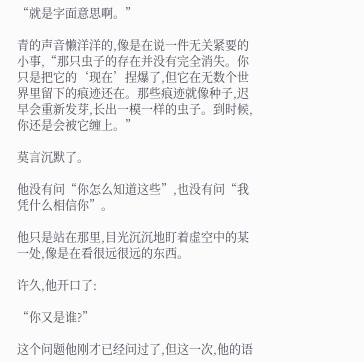“就是字面意思啊。”

青的声音懒洋洋的,像是在说一件无关紧要的小事,“那只虫子的存在并没有完全消失。你只是把它的‘现在’捏爆了,但它在无数个世界里留下的痕迹还在。那些痕迹就像种子,迟早会重新发芽,长出一模一样的虫子。到时候,你还是会被它缠上。”

莫言沉默了。

他没有问“你怎么知道这些”,也没有问“我凭什么相信你”。

他只是站在那里,目光沉沉地盯着虚空中的某一处,像是在看很远很远的东西。

许久,他开口了:

“你又是谁?”

这个问题他刚才已经问过了,但这一次,他的语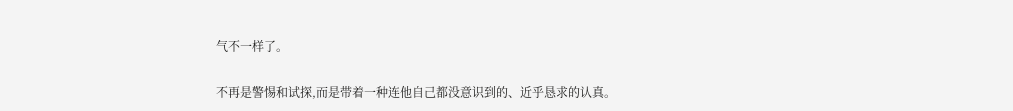气不一样了。

不再是警惕和试探,而是带着一种连他自己都没意识到的、近乎恳求的认真。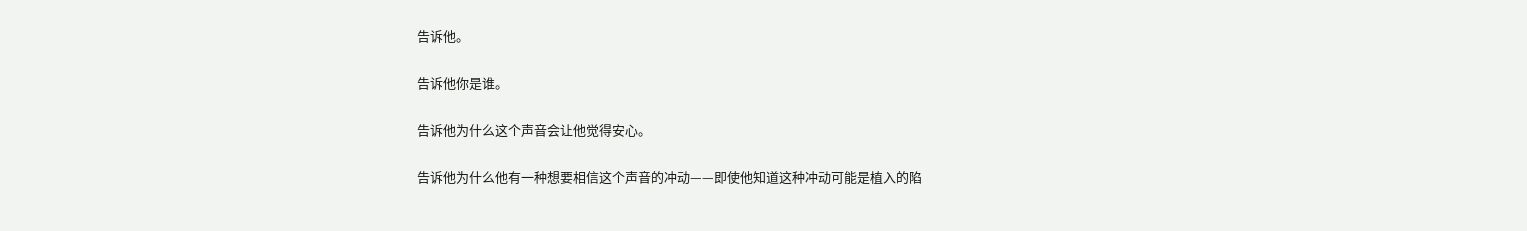告诉他。

告诉他你是谁。

告诉他为什么这个声音会让他觉得安心。

告诉他为什么他有一种想要相信这个声音的冲动——即使他知道这种冲动可能是植入的陷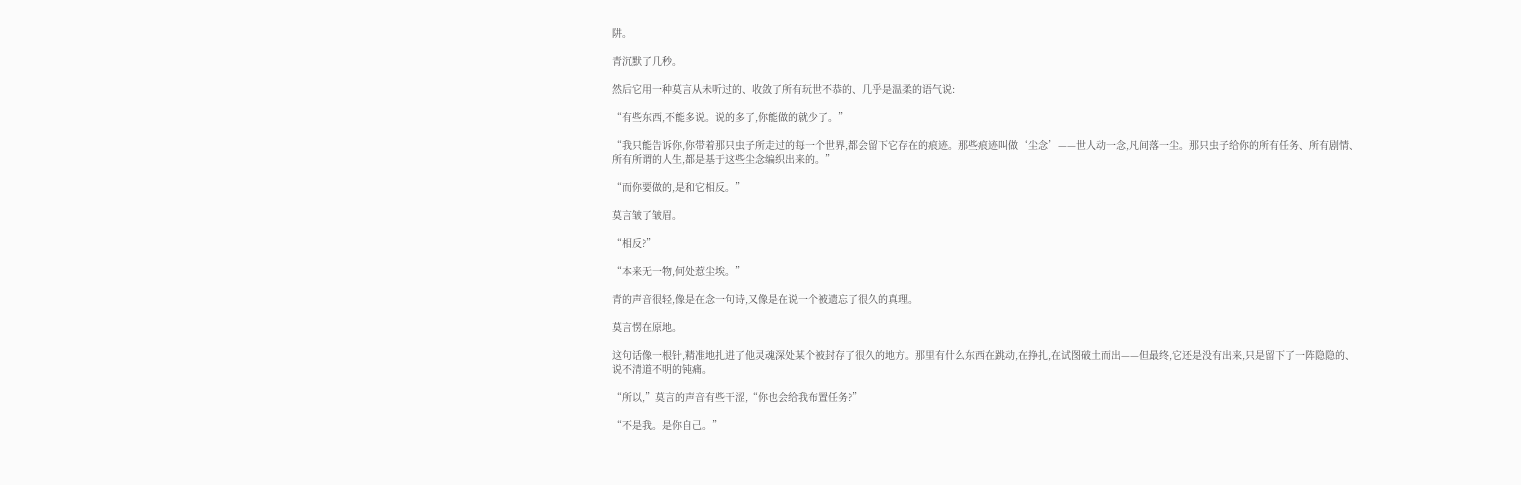阱。

青沉默了几秒。

然后它用一种莫言从未听过的、收敛了所有玩世不恭的、几乎是温柔的语气说:

“有些东西,不能多说。说的多了,你能做的就少了。”

“我只能告诉你,你带着那只虫子所走过的每一个世界,都会留下它存在的痕迹。那些痕迹叫做‘尘念’——世人动一念,凡间落一尘。那只虫子给你的所有任务、所有剧情、所有所谓的人生,都是基于这些尘念编织出来的。”

“而你要做的,是和它相反。”

莫言皱了皱眉。

“相反?”

“本来无一物,何处惹尘埃。”

青的声音很轻,像是在念一句诗,又像是在说一个被遗忘了很久的真理。

莫言愣在原地。

这句话像一根针,精准地扎进了他灵魂深处某个被封存了很久的地方。那里有什么东西在跳动,在挣扎,在试图破土而出——但最终,它还是没有出来,只是留下了一阵隐隐的、说不清道不明的钝痛。

“所以,”莫言的声音有些干涩,“你也会给我布置任务?”

“不是我。是你自己。”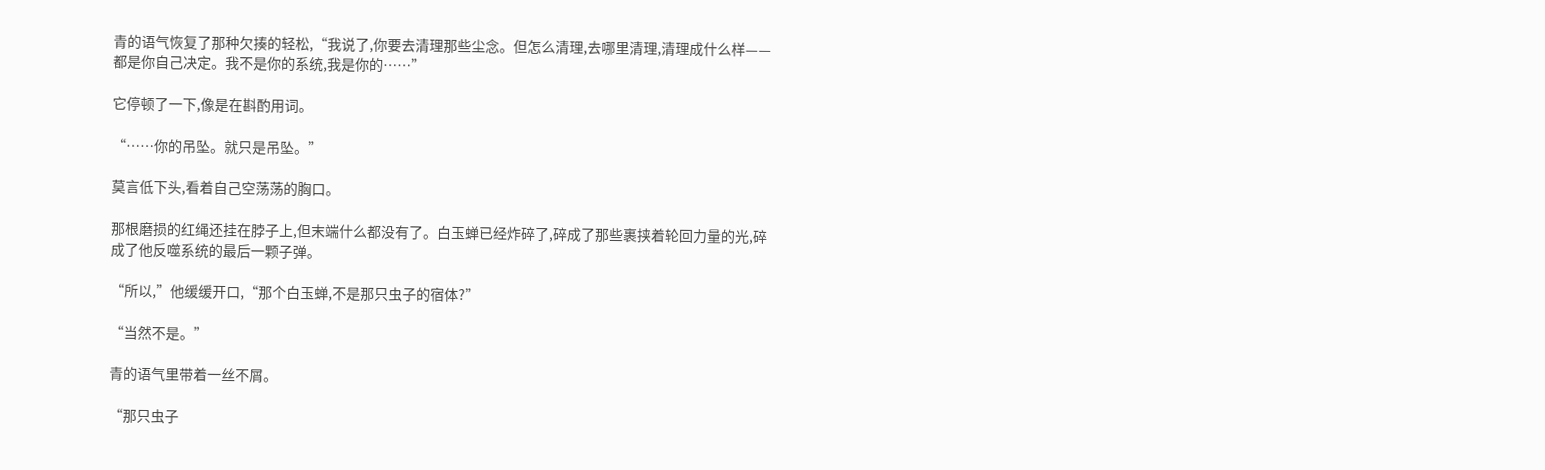青的语气恢复了那种欠揍的轻松,“我说了,你要去清理那些尘念。但怎么清理,去哪里清理,清理成什么样——都是你自己决定。我不是你的系统,我是你的……”

它停顿了一下,像是在斟酌用词。

“……你的吊坠。就只是吊坠。”

莫言低下头,看着自己空荡荡的胸口。

那根磨损的红绳还挂在脖子上,但末端什么都没有了。白玉蝉已经炸碎了,碎成了那些裹挟着轮回力量的光,碎成了他反噬系统的最后一颗子弹。

“所以,”他缓缓开口,“那个白玉蝉,不是那只虫子的宿体?”

“当然不是。”

青的语气里带着一丝不屑。

“那只虫子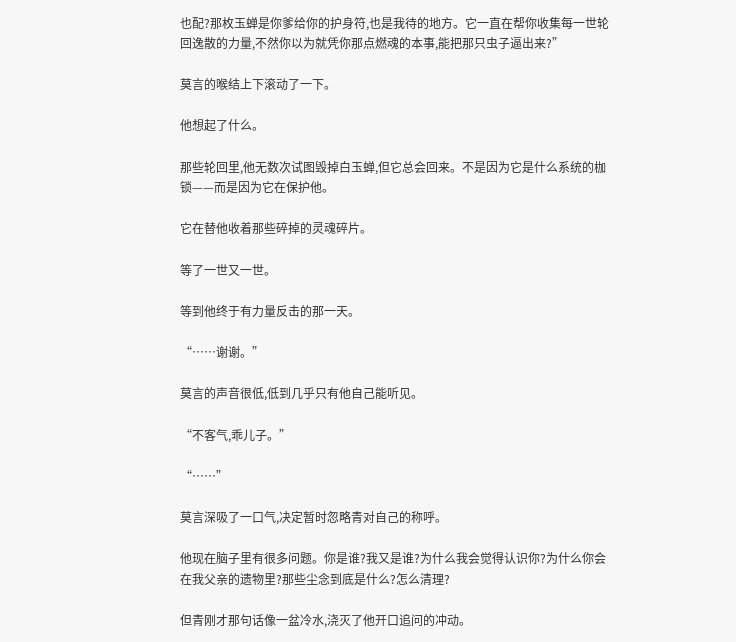也配?那枚玉蝉是你爹给你的护身符,也是我待的地方。它一直在帮你收集每一世轮回逸散的力量,不然你以为就凭你那点燃魂的本事,能把那只虫子逼出来?”

莫言的喉结上下滚动了一下。

他想起了什么。

那些轮回里,他无数次试图毁掉白玉蝉,但它总会回来。不是因为它是什么系统的枷锁——而是因为它在保护他。

它在替他收着那些碎掉的灵魂碎片。

等了一世又一世。

等到他终于有力量反击的那一天。

“……谢谢。”

莫言的声音很低,低到几乎只有他自己能听见。

“不客气,乖儿子。”

“……”

莫言深吸了一口气,决定暂时忽略青对自己的称呼。

他现在脑子里有很多问题。你是谁?我又是谁?为什么我会觉得认识你?为什么你会在我父亲的遗物里?那些尘念到底是什么?怎么清理?

但青刚才那句话像一盆冷水,浇灭了他开口追问的冲动。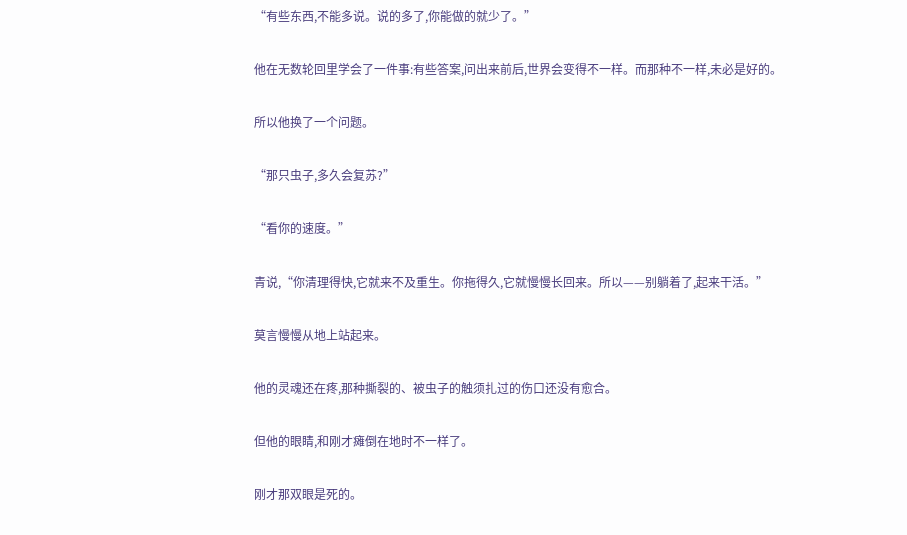“有些东西,不能多说。说的多了,你能做的就少了。”

他在无数轮回里学会了一件事:有些答案,问出来前后,世界会变得不一样。而那种不一样,未必是好的。

所以他换了一个问题。

“那只虫子,多久会复苏?”

“看你的速度。”

青说,“你清理得快,它就来不及重生。你拖得久,它就慢慢长回来。所以——别躺着了,起来干活。”

莫言慢慢从地上站起来。

他的灵魂还在疼,那种撕裂的、被虫子的触须扎过的伤口还没有愈合。

但他的眼睛,和刚才瘫倒在地时不一样了。

刚才那双眼是死的。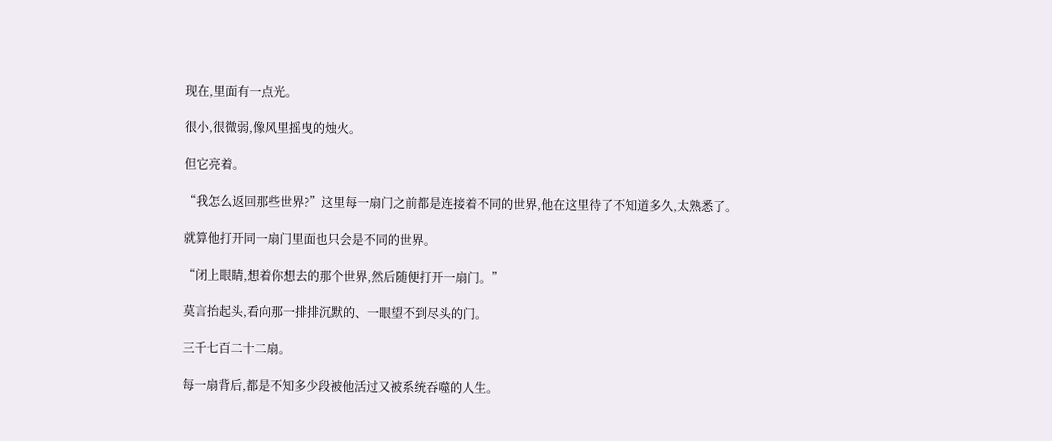现在,里面有一点光。

很小,很微弱,像风里摇曳的烛火。

但它亮着。

“我怎么返回那些世界?”这里每一扇门之前都是连接着不同的世界,他在这里待了不知道多久,太熟悉了。

就算他打开同一扇门里面也只会是不同的世界。

“闭上眼睛,想着你想去的那个世界,然后随便打开一扇门。”

莫言抬起头,看向那一排排沉默的、一眼望不到尽头的门。

三千七百二十二扇。

每一扇背后,都是不知多少段被他活过又被系统吞噬的人生。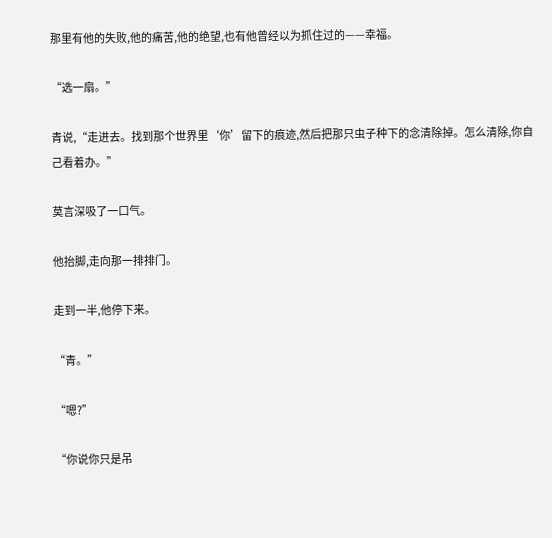那里有他的失败,他的痛苦,他的绝望,也有他曾经以为抓住过的——幸福。

“选一扇。”

青说,“走进去。找到那个世界里‘你’留下的痕迹,然后把那只虫子种下的念清除掉。怎么清除,你自己看着办。”

莫言深吸了一口气。

他抬脚,走向那一排排门。

走到一半,他停下来。

“青。”

“嗯?”

“你说你只是吊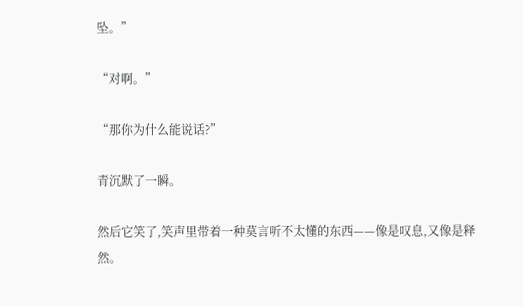坠。”

“对啊。”

“那你为什么能说话?”

青沉默了一瞬。

然后它笑了,笑声里带着一种莫言听不太懂的东西——像是叹息,又像是释然。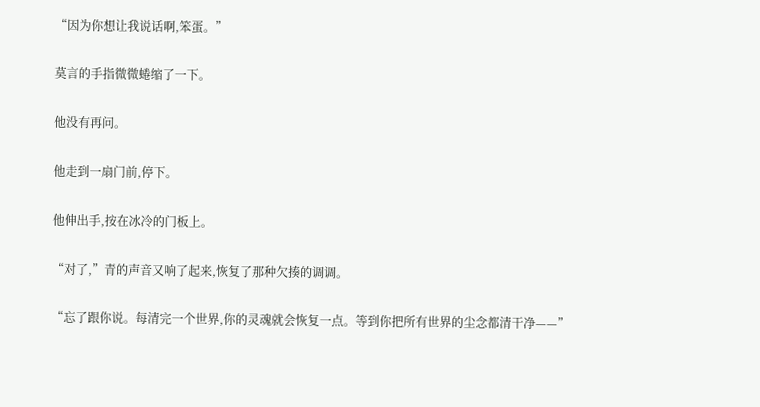“因为你想让我说话啊,笨蛋。”

莫言的手指微微蜷缩了一下。

他没有再问。

他走到一扇门前,停下。

他伸出手,按在冰冷的门板上。

“对了,”青的声音又响了起来,恢复了那种欠揍的调调。

“忘了跟你说。每清完一个世界,你的灵魂就会恢复一点。等到你把所有世界的尘念都清干净——”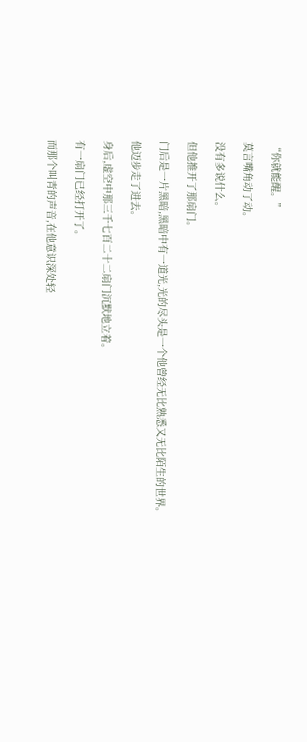“你就能醒。”

莫言嘴角动了动。

没有多说什么。

但他推开了那扇门。

门后是一片黑暗,黑暗中有一道光,光的尽头是一个他曾经无比熟悉又无比陌生的世界。

他迈步走了进去。

身后,虚空中那三千七百二十二扇门沉默地立着。

有一扇门已经打开了。

而那个叫青的声音,在他意识深处轻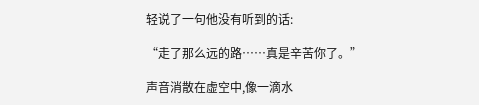轻说了一句他没有听到的话:

“走了那么远的路……真是辛苦你了。”

声音消散在虚空中,像一滴水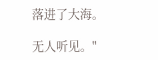落进了大海。

无人听见。"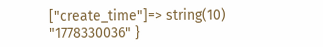["create_time"]=> string(10) "1778330036" }